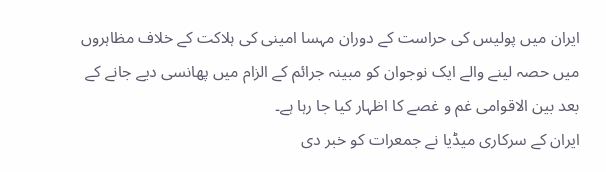ایران میں پولیس کی حراست کے دوران مہسا امینی کی ہلاکت کے خلاف مظاہروں میں حصہ لینے والے ایک نوجوان کو مبینہ جرائم کے الزام میں پھانسی دیے جانے کے بعد بین الاقوامی غم و غصے کا اظہار کیا جا رہا ہے۔
ایران کے سرکاری میڈیا نے جمعرات کو خبر دی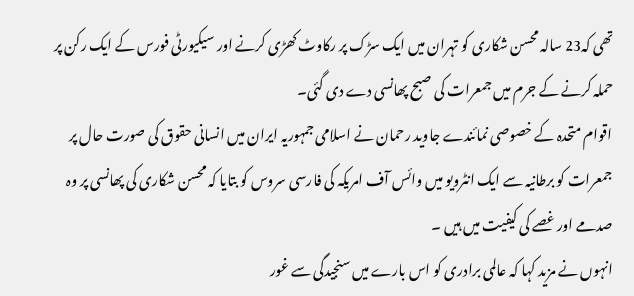تھی کہ23 سالہ محسن شکاری کو تہران میں ایک سڑک پر رکاوٹ کھڑی کرنے اور سیکیورٹی فورس کے ایک رکن پر حملہ کرنے کے جرم میں جمعرات کی صبح پھانسی دے دی گئی۔
اقوام متحدہ کے خصوصی نمائندے جاوید رحمان نے اسلامی جمہوریہ ایران میں انسانی حقوق کی صورت حال پر جمعرات کو برطانیہ سے ایک انٹرویو میں وائس آف امریکہ کی فارسی سروس کو بتایا کہ محسن شکاری کی پھانسی پر وہ صدمے اور غصے کی کیفیت میں ہیں ۔
انہوں نے مزید کہا کہ عالمی برادری کو اس بارے میں سنجیدگی سے غور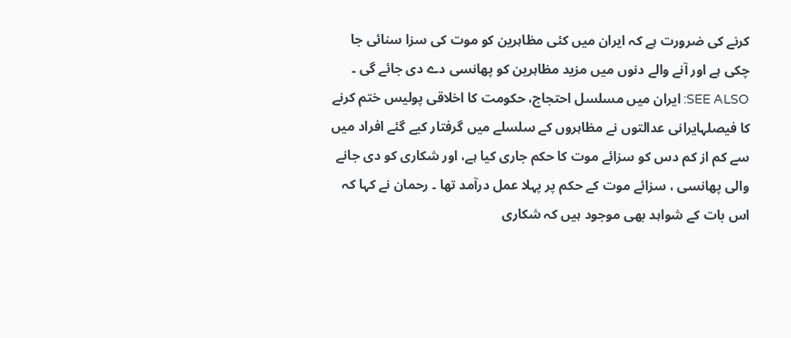کرنے کی ضرورت ہے کہ ایران میں کئی مظاہرین کو موت کی سزا سنائی جا چکی ہے اور آنے والے دنوں میں مزید مظاہرین کو پھانسی دے دی جائے گی ۔
SEE ALSO: ایران میں مسلسل احتجاج، حکومت کا اخلاقی پولیس ختم کرنے کا فیصلہایرانی عدالتوں نے مظاہروں کے سلسلے میں گرفتار کیے گئے افراد میں سے کم از کم دس کو سزائے موت کا حکم جاری کیا ہے، اور شکاری کو دی جانے والی پھانسی ، سزائے موت کے حکم پر پہلا عمل درآمد تھا ۔ رحمان نے کہا کہ اس بات کے شواہد بھی موجود ہیں کہ شکاری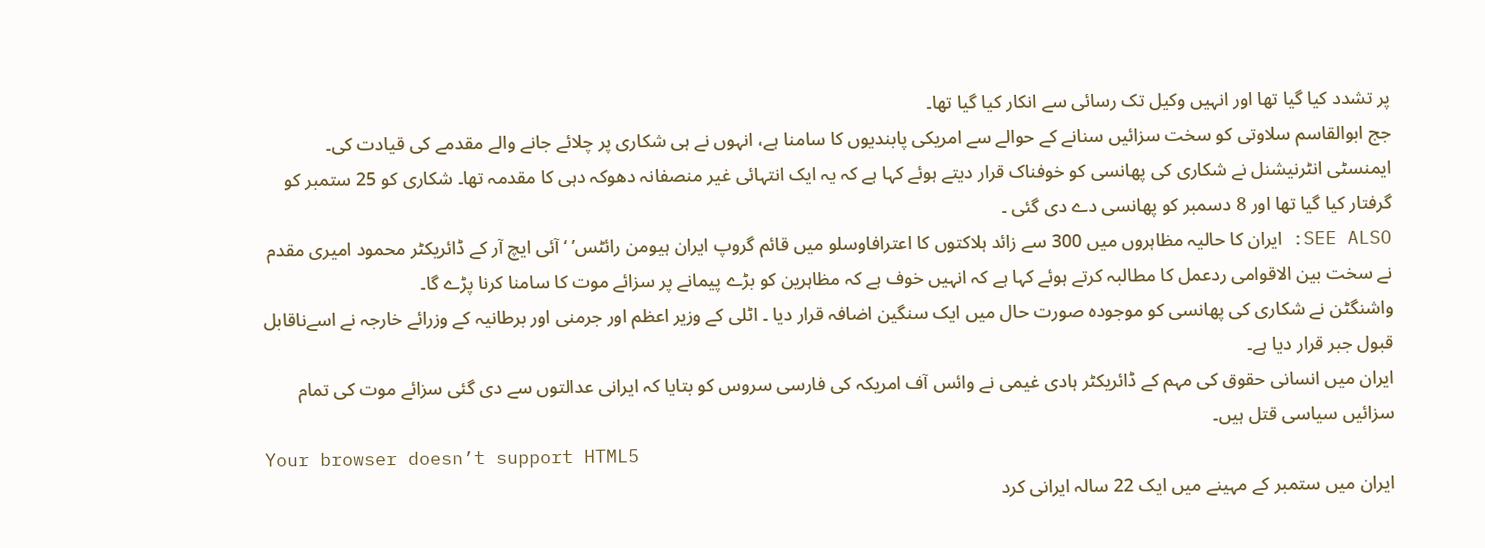پر تشدد کیا گیا تھا اور انہیں وکیل تک رسائی سے انکار کیا گیا تھا۔
جج ابوالقاسم سلاوتی کو سخت سزائیں سنانے کے حوالے سے امریکی پابندیوں کا سامنا ہے، انہوں نے ہی شکاری پر چلائے جانے والے مقدمے کی قیادت کی۔
ایمنسٹی انٹرنیشنل نے شکاری کی پھانسی کو خوفناک قرار دیتے ہوئے کہا ہے کہ یہ ایک انتہائی غیر منصفانہ دھوکہ دہی کا مقدمہ تھا۔ شکاری کو 25 ستمبر کو گرفتار کیا گیا تھا اور 8 دسمبر کو پھانسی دے دی گئی ۔
SEE ALSO: ایران کا حالیہ مظاہروں میں 300 سے زائد ہلاکتوں کا اعترافاوسلو میں قائم گروپ ایران ہیومن رائٹس’ ‘ آئی ایچ آر کے ڈائریکٹر محمود امیری مقدم نے سخت بین الاقوامی ردعمل کا مطالبہ کرتے ہوئے کہا ہے کہ انہیں خوف ہے کہ مظاہرین کو بڑے پیمانے پر سزائے موت کا سامنا کرنا پڑے گا۔
واشنگٹن نے شکاری کی پھانسی کو موجودہ صورت حال میں ایک سنگین اضافہ قرار دیا ۔ اٹلی کے وزیر اعظم اور جرمنی اور برطانیہ کے وزرائے خارجہ نے اسےناقابل قبول جبر قرار دیا ہے۔
ایران میں انسانی حقوق کی مہم کے ڈائریکٹر ہادی غیمی نے وائس آف امریکہ کی فارسی سروس کو بتایا کہ ایرانی عدالتوں سے دی گئی سزائے موت کی تمام سزائیں سیاسی قتل ہیں۔
Your browser doesn’t support HTML5
ایران میں ستمبر کے مہینے میں ایک 22 سالہ ایرانی کرد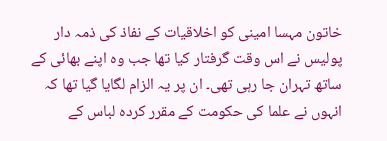خاتون مہسا امینی کو اخلاقیات کے نفاذ کی ذمہ دار پولیس نے اس وقت گرفتار کیا تھا جب وہ اپنے بھائی کے ساتھ تہران جا رہی تھی۔ ان پر یہ الزام لگایا گیا تھا کہ انہوں نے علما کی حکومت کے مقرر کردہ لباس کے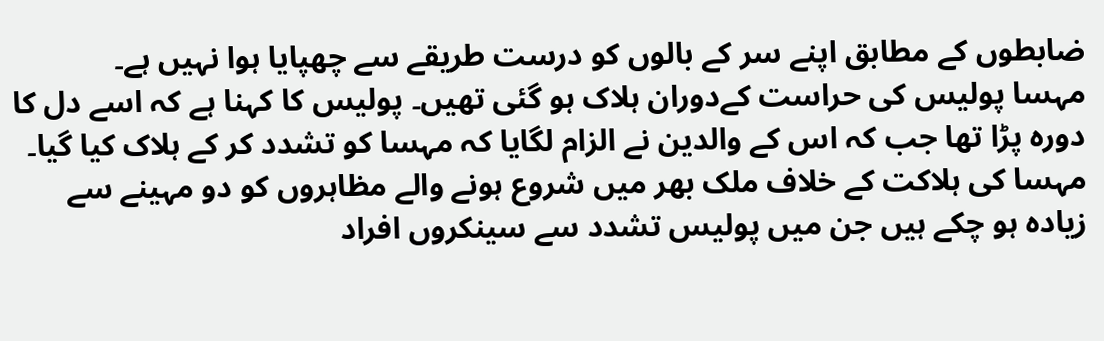ضابطوں کے مطابق اپنے سر کے بالوں کو درست طریقے سے چھپایا ہوا نہیں ہے۔
مہسا پولیس کی حراست کےدوران ہلاک ہو گئی تھیں۔ پولیس کا کہنا ہے کہ اسے دل کا دورہ پڑا تھا جب کہ اس کے والدین نے الزام لگایا کہ مہسا کو تشدد کر کے ہلاک کیا گیا۔ مہسا کی ہلاکت کے خلاف ملک بھر میں شروع ہونے والے مظاہروں کو دو مہینے سے زیادہ ہو چکے ہیں جن میں پولیس تشدد سے سینکروں افراد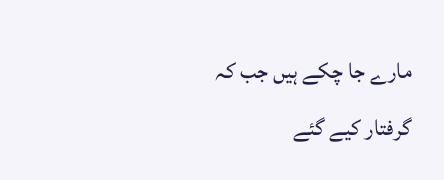مارے جا چکے ہیں جب کہ گرفتار کیے گئے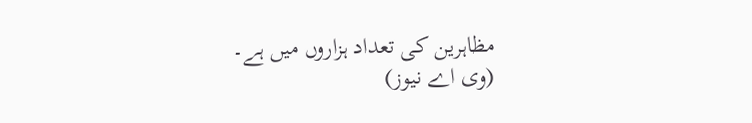مظاہرین کی تعداد ہزاروں میں ہے۔
(وی اے نیوز)